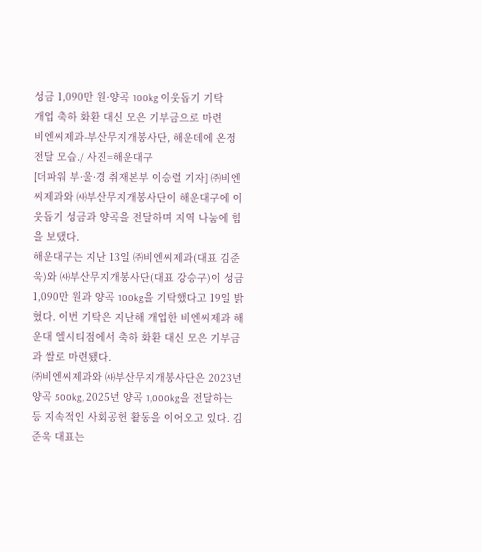성금 1,090만 원·양곡 100kg 이웃돕기 기탁
개업 축하 화환 대신 모은 기부금으로 마련
비엔씨제과-부산무지개봉사단, 해운데에 온정 전달 모습./ 사진=해운대구
[더파워 부·울·경 취재본부 이승렬 기자] ㈜비엔씨제과와 ㈔부산무지개봉사단이 해운대구에 이웃돕기 성금과 양곡을 전달하며 지역 나눔에 힘을 보탰다.
해운대구는 지난 13일 ㈜비엔씨제과(대표 김준욱)와 ㈔부산무지개봉사단(대표 강승구)이 성금 1,090만 원과 양곡 100kg을 기탁했다고 19일 밝혔다. 이번 기탁은 지난해 개업한 비엔씨제과 해운대 엘시티점에서 축하 화환 대신 모은 기부금과 쌀로 마련됐다.
㈜비엔씨제과와 ㈔부산무지개봉사단은 2023년 양곡 500kg, 2025년 양곡 1,000kg을 전달하는 등 지속적인 사회공헌 활동을 이어오고 있다. 김준욱 대표는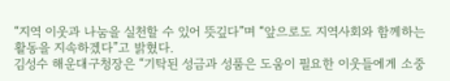“지역 이웃과 나눔을 실천할 수 있어 뜻깊다”며 “앞으로도 지역사회와 함께하는 활동을 지속하겠다”고 밝혔다.
김성수 해운대구청장은 “기탁된 성금과 성품은 도움이 필요한 이웃들에게 소중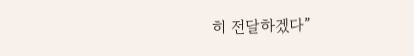히 전달하겠다”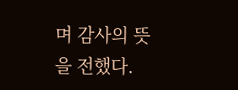며 감사의 뜻을 전했다.